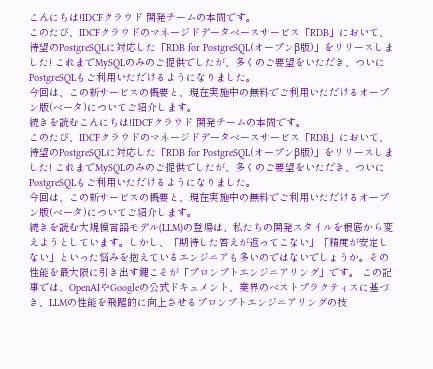こんにちは!IDCFクラウド 開発チームの本間です。
このたび、IDCFクラウドのマネージドデータベースサービス「RDB」において、待望のPostgreSQLに対応した「RDB for PostgreSQL(オープンβ版)」をリリースしました! これまでMySQLのみのご提供でしたが、多くのご要望をいただき、ついにPostgreSQLもご利用いただけるようになりました。
今回は、この新サービスの概要と、現在実施中の無料でご利用いただけるオープン版(ベータ)についてご紹介します。
続きを読むこんにちは!IDCFクラウド 開発チームの本間です。
このたび、IDCFクラウドのマネージドデータベースサービス「RDB」において、待望のPostgreSQLに対応した「RDB for PostgreSQL(オープンβ版)」をリリースしました! これまでMySQLのみのご提供でしたが、多くのご要望をいただき、ついにPostgreSQLもご利用いただけるようになりました。
今回は、この新サービスの概要と、現在実施中の無料でご利用いただけるオープン版(ベータ)についてご紹介します。
続きを読む大規模言語モデル(LLM)の登場は、私たちの開発スタイルを根底から変えようとしています。しかし、「期待した答えが返ってこない」「精度が安定しない」といった悩みを抱えているエンジニアも多いのではないでしょうか。その性能を最大限に引き出す鍵こそが「プロンプトエンジニアリング」です。 この記事では、OpenAIやGoogleの公式ドキュメント、業界のベストプラクティスに基づき、LLMの性能を飛躍的に向上させるプロンプトエンジニアリングの技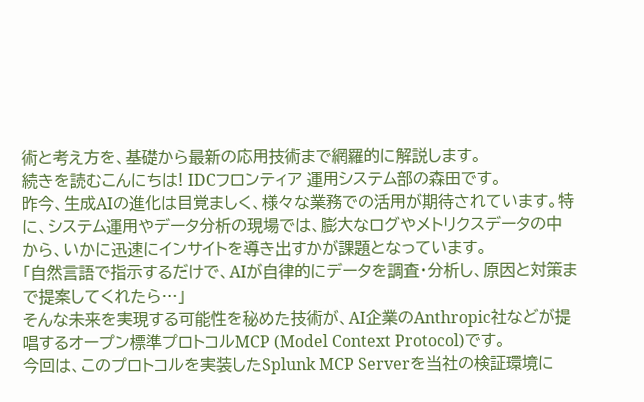術と考え方を、基礎から最新の応用技術まで網羅的に解説します。
続きを読むこんにちは! IDCフロンティア 運用システム部の森田です。
昨今、生成AIの進化は目覚ましく、様々な業務での活用が期待されています。特に、システム運用やデータ分析の現場では、膨大なログやメトリクスデータの中から、いかに迅速にインサイトを導き出すかが課題となっています。
「自然言語で指示するだけで、AIが自律的にデータを調査・分析し、原因と対策まで提案してくれたら…」
そんな未来を実現する可能性を秘めた技術が、AI企業のAnthropic社などが提唱するオープン標準プロトコルMCP (Model Context Protocol)です。
今回は、このプロトコルを実装したSplunk MCP Serverを当社の検証環境に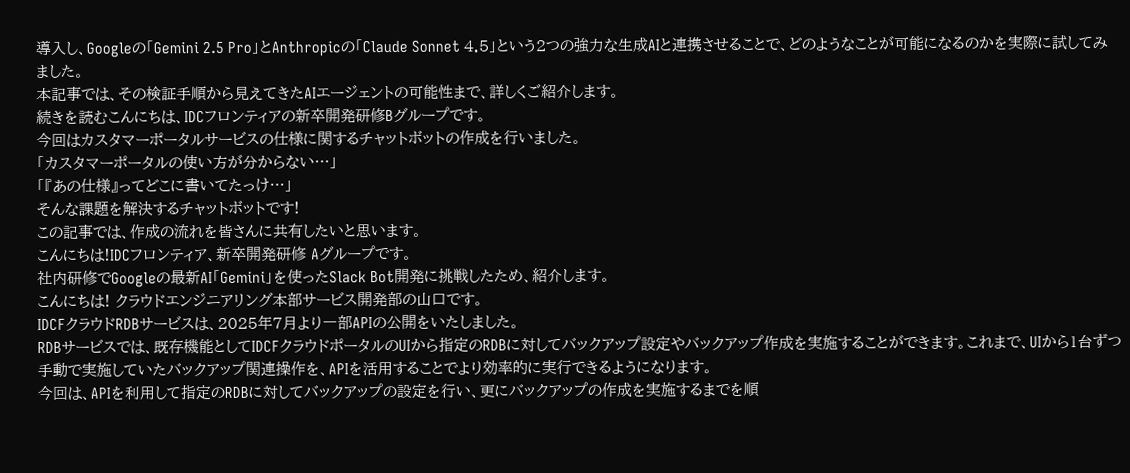導入し、Googleの「Gemini 2.5 Pro」とAnthropicの「Claude Sonnet 4.5」という2つの強力な生成AIと連携させることで、どのようなことが可能になるのかを実際に試してみました。
本記事では、その検証手順から見えてきたAIエージェントの可能性まで、詳しくご紹介します。
続きを読むこんにちは、IDCフロンティアの新卒開発研修Bグループです。
今回はカスタマーポータルサービスの仕様に関するチャットボットの作成を行いました。
「カスタマーポータルの使い方が分からない…」
「『あの仕様』ってどこに書いてたっけ…」
そんな課題を解決するチャットボットです!
この記事では、作成の流れを皆さんに共有したいと思います。
こんにちは!IDCフロンティア、新卒開発研修 Aグループです。
社内研修でGoogleの最新AI「Gemini」を使ったSlack Bot開発に挑戦したため、紹介します。
こんにちは! クラウドエンジニアリング本部サービス開発部の山口です。
IDCFクラウドRDBサービスは、2025年7月より一部APIの公開をいたしました。
RDBサービスでは、既存機能としてIDCFクラウドポータルのUIから指定のRDBに対してバックアップ設定やバックアップ作成を実施することができます。これまで、UIから1台ずつ手動で実施していたバックアップ関連操作を、APIを活用することでより効率的に実行できるようになります。
今回は、APIを利用して指定のRDBに対してバックアップの設定を行い、更にバックアップの作成を実施するまでを順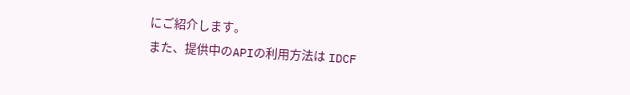にご紹介します。
また、提供中のAPIの利用方法は IDCF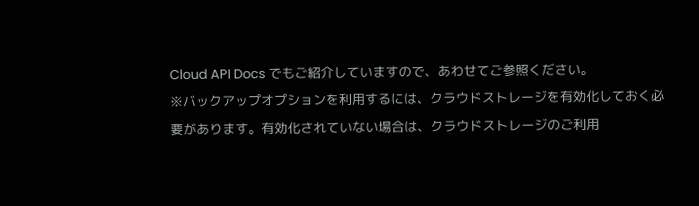Cloud API Docs でもご紹介していますので、あわせてご参照ください。
※バックアップオプションを利用するには、クラウドストレージを有効化しておく必要があります。有効化されていない場合は、クラウドストレージのご利用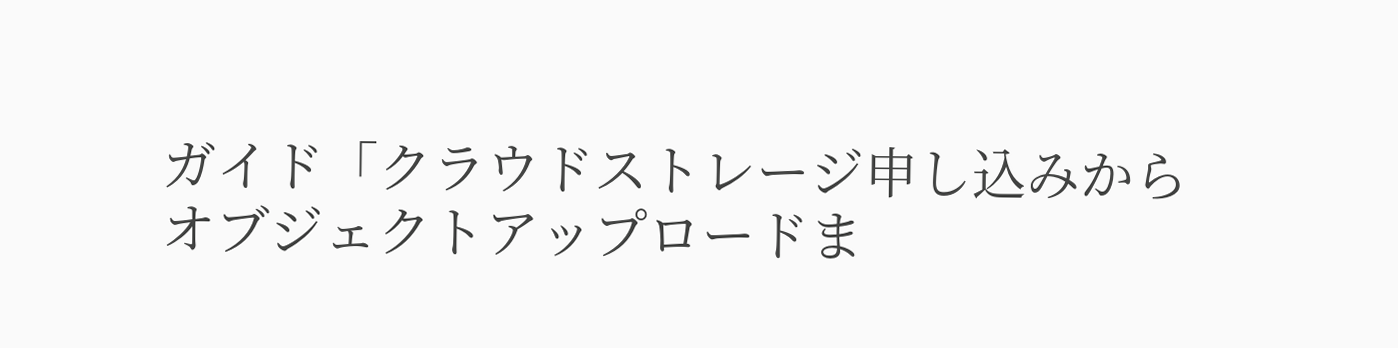ガイド「クラウドストレージ申し込みからオブジェクトアップロードま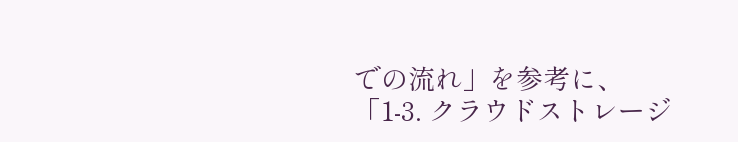での流れ」を参考に、「1-3. クラウドストレージ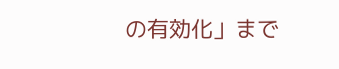の有効化」まで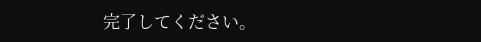完了してください。